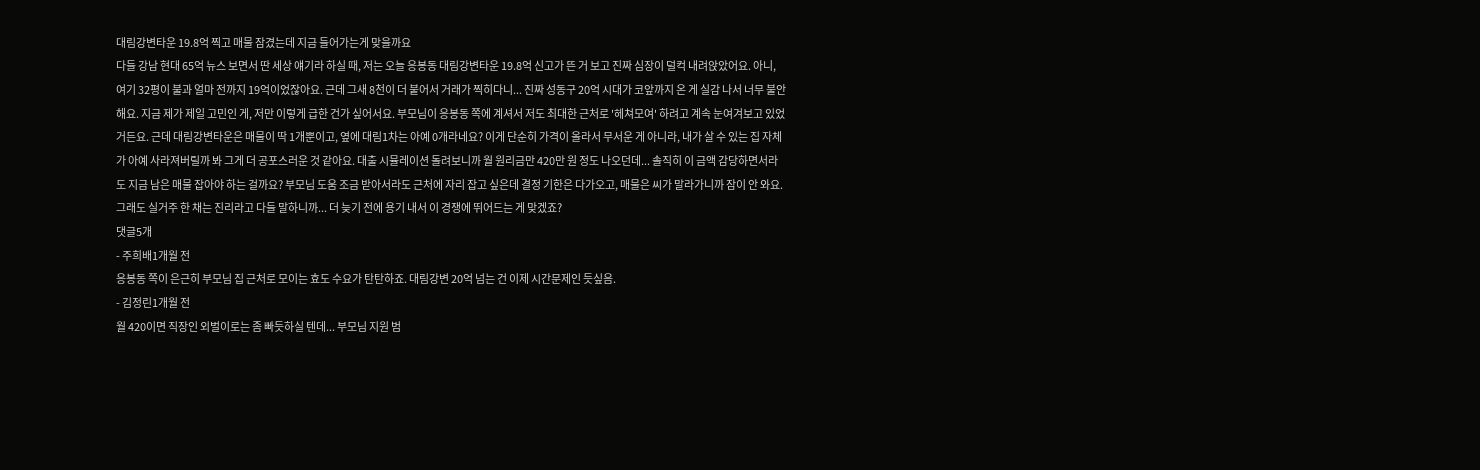대림강변타운 19.8억 찍고 매물 잠겼는데 지금 들어가는게 맞을까요
다들 강남 현대 65억 뉴스 보면서 딴 세상 얘기라 하실 때, 저는 오늘 응봉동 대림강변타운 19.8억 신고가 뜬 거 보고 진짜 심장이 덜컥 내려앉았어요. 아니, 여기 32평이 불과 얼마 전까지 19억이었잖아요. 근데 그새 8천이 더 붙어서 거래가 찍히다니... 진짜 성동구 20억 시대가 코앞까지 온 게 실감 나서 너무 불안해요. 지금 제가 제일 고민인 게, 저만 이렇게 급한 건가 싶어서요. 부모님이 응봉동 쪽에 계셔서 저도 최대한 근처로 '헤쳐모여' 하려고 계속 눈여겨보고 있었거든요. 근데 대림강변타운은 매물이 딱 1개뿐이고, 옆에 대림1차는 아예 0개라네요? 이게 단순히 가격이 올라서 무서운 게 아니라, 내가 살 수 있는 집 자체가 아예 사라져버릴까 봐 그게 더 공포스러운 것 같아요. 대출 시뮬레이션 돌려보니까 월 원리금만 420만 원 정도 나오던데... 솔직히 이 금액 감당하면서라도 지금 남은 매물 잡아야 하는 걸까요? 부모님 도움 조금 받아서라도 근처에 자리 잡고 싶은데 결정 기한은 다가오고, 매물은 씨가 말라가니까 잠이 안 와요. 그래도 실거주 한 채는 진리라고 다들 말하니까... 더 늦기 전에 용기 내서 이 경쟁에 뛰어드는 게 맞겠죠?
댓글5개
- 주희배1개월 전
응봉동 쪽이 은근히 부모님 집 근처로 모이는 효도 수요가 탄탄하죠. 대림강변 20억 넘는 건 이제 시간문제인 듯싶음.
- 김정린1개월 전
월 420이면 직장인 외벌이로는 좀 빠듯하실 텐데... 부모님 지원 범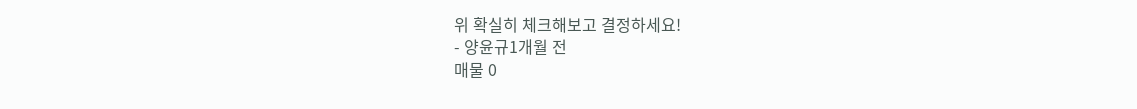위 확실히 체크해보고 결정하세요!
- 양윤규1개월 전
매물 0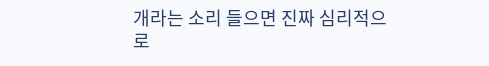개라는 소리 들으면 진짜 심리적으로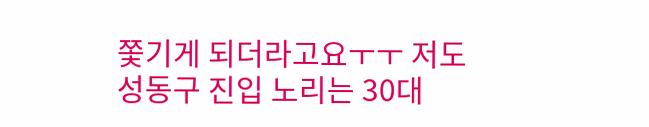쫓기게 되더라고요ㅜㅜ 저도 성동구 진입 노리는 30대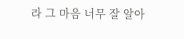라 그 마음 너무 잘 알아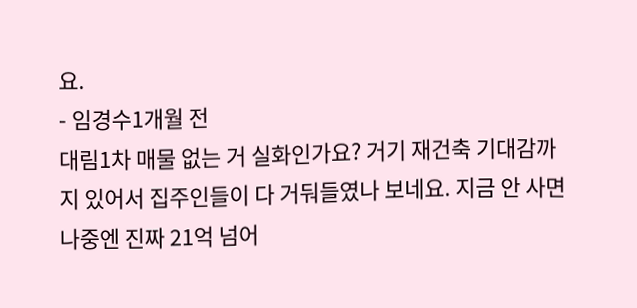요.
- 임경수1개월 전
대림1차 매물 없는 거 실화인가요? 거기 재건축 기대감까지 있어서 집주인들이 다 거둬들였나 보네요. 지금 안 사면 나중엔 진짜 21억 넘어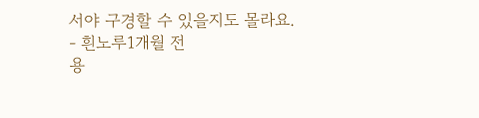서야 구경할 수 있을지도 몰라요.
- 흰노루1개월 전
용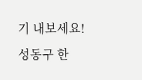기 내보세요! 성동구 한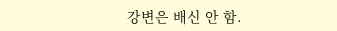강변은 배신 안 함.